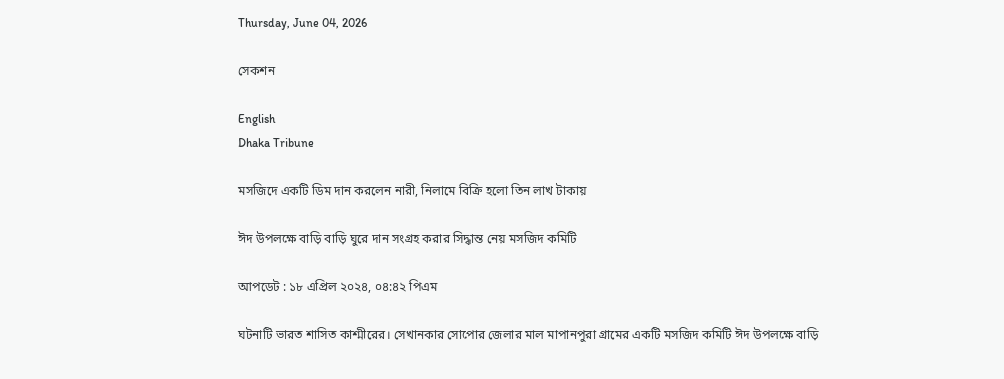Thursday, June 04, 2026

সেকশন

English
Dhaka Tribune

মসজিদে একটি ডিম দান করলেন নারী, নিলামে বিক্রি হলো তিন লাখ টাকায়

ঈদ উপলক্ষে বাড়ি বাড়ি ঘুরে দান সংগ্রহ করার সিদ্ধান্ত নেয় মসজিদ কমিটি

আপডেট : ১৮ এপ্রিল ২০২৪, ০৪:৪২ পিএম

ঘটনাটি ভারত শাসিত কাশ্মীরের। সেখানকার সোপোর জেলার মাল মাপানপুরা গ্রামের একটি মসজিদ কমিটি ঈদ উপলক্ষে বাড়ি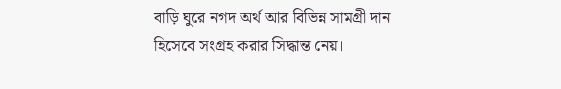বাড়ি ঘুরে নগদ অর্থ আর বিভিন্ন সামগ্রী দান হিসেবে সংগ্রহ করার সিদ্ধান্ত নেয়।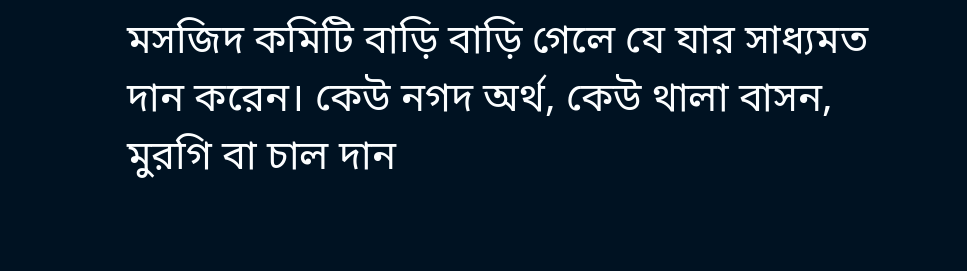মসজিদ কমিটি বাড়ি বাড়ি গেলে যে যার সাধ্যমত দান করেন। কেউ নগদ অর্থ, কেউ থালা বাসন, মুরগি বা চাল দান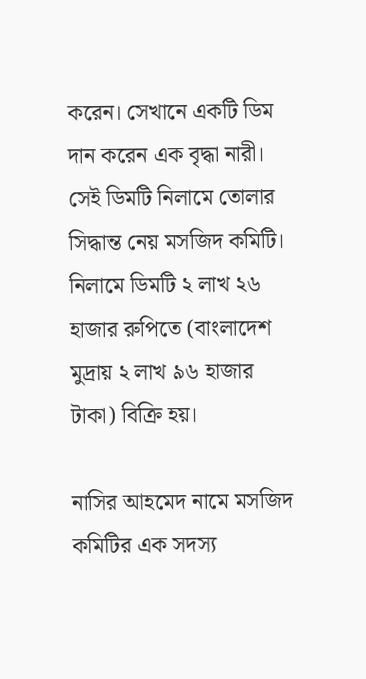করেন। সেখানে একটি ডিম দান করেন এক বৃদ্ধা নারী। সেই ডিমটি নিলামে তোলার সিদ্ধান্ত নেয় মসজিদ কমিটি। নিলামে ডিমটি ২ লাখ ২৬ হাজার রুপিতে (বাংলাদেশ মুদ্রায় ২ লাখ ৯৬ হাজার টাকা) বিক্রি হয়।

নাসির আহমেদ নামে মসজিদ কমিটির এক সদস্য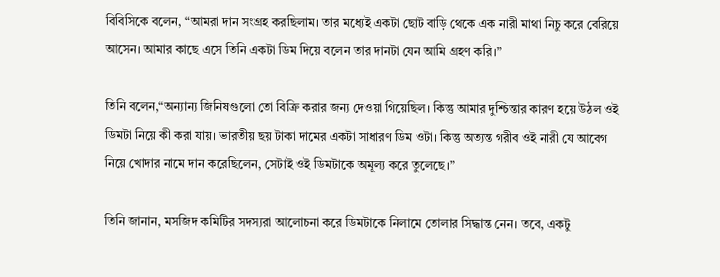বিবিসিকে বলেন, “আমরা দান সংগ্রহ করছিলাম। তার মধ্যেই একটা ছোট বাড়ি থেকে এক নারী মাথা নিচু করে বেরিয়ে আসেন। আমার কাছে এসে তিনি একটা ডিম দিয়ে বলেন তার দানটা যেন আমি গ্রহণ করি।”

তিনি বলেন,“অন্যান্য জিনিষগুলো তো বিক্রি করার জন্য দেওয়া গিয়েছিল। কিন্তু আমার দুশ্চিন্তার কারণ হয়ে উঠল ওই ডিমটা নিয়ে কী করা যায়। ভারতীয় ছয় টাকা দামের একটা সাধারণ ডিম ওটা। কিন্তু অত্যন্ত গরীব ওই নারী যে আবেগ নিয়ে খোদার নামে দান করেছিলেন, সেটাই ওই ডিমটাকে অমূল্য করে তুলেছে।”

তিনি জানান, মসজিদ কমিটির সদস্যরা আলোচনা করে ডিমটাকে নিলামে তোলার সিদ্ধান্ত নেন। তবে, একটু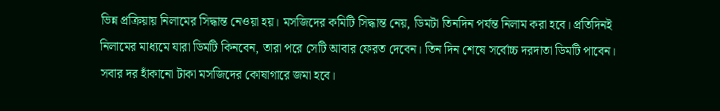ভিন্ন প্রক্রিয়ায় নিলামের সিদ্ধান্ত নেওয়া হয়। মসজিদের কমিটি সিদ্ধান্ত নেয়, ডিমটা তিনদিন পর্যন্ত নিলাম করা হবে। প্রতিদিনই নিলামের মাধ্যমে যারা ডিমটি কিনবেন, তারা পরে সেটি আবার ফেরত দেবেন। তিন দিন শেষে সর্বোচ্চ দরদাতা ডিমটি পাবেন। সবার দর হাঁকানো টাকা মসজিদের কোষাগারে জমা হবে।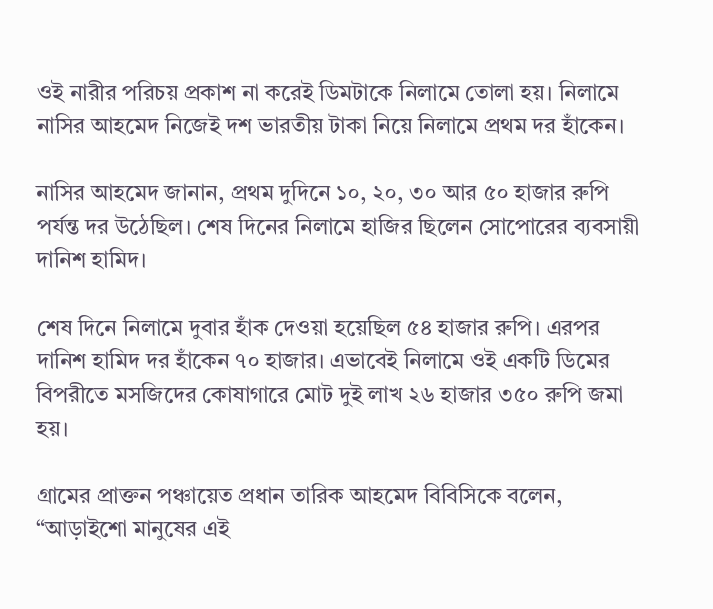ওই নারীর পরিচয় প্রকাশ না করেই ডিমটাকে নিলামে তোলা হয়। নিলামে নাসির আহমেদ নিজেই দশ ভারতীয় টাকা নিয়ে নিলামে প্রথম দর হাঁকেন।

নাসির আহমেদ জানান, প্রথম দুদিনে ১০, ২০, ৩০ আর ৫০ হাজার রুপি পর্যন্ত দর উঠেছিল। শেষ দিনের নিলামে হাজির ছিলেন সোপোরের ব্যবসায়ী দানিশ হামিদ।

শেষ দিনে নিলামে দুবার হাঁক দেওয়া হয়েছিল ৫৪ হাজার রুপি। এরপর দানিশ হামিদ দর হাঁকেন ৭০ হাজার। এভাবেই নিলামে ওই একটি ডিমের বিপরীতে মসজিদের কোষাগারে মোট দুই লাখ ২৬ হাজার ৩৫০ রুপি জমা হয়।

গ্রামের প্রাক্তন পঞ্চায়েত প্রধান তারিক আহমেদ বিবিসিকে বলেন, “আড়াইশো মানুষের এই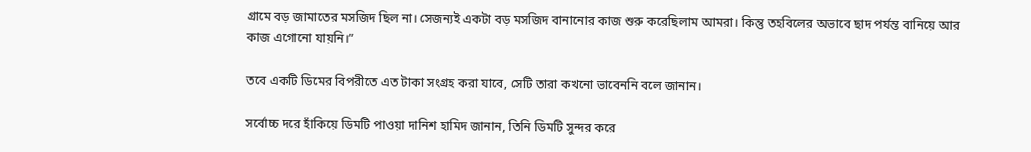গ্রামে বড় জামাতের মসজিদ ছিল না। সেজন্যই একটা বড় মসজিদ বানানোর কাজ শুরু করেছিলাম আমরা। কিন্তু তহবিলের অভাবে ছাদ পর্যন্ত বানিয়ে আর কাজ এগোনো যায়নি।”

তবে একটি ডিমের বিপরীতে এত টাকা সংগ্রহ করা যাবে, সেটি তারা কখনো ভাবেননি বলে জানান।

সর্বোচ্চ দরে হাঁকিয়ে ডিমটি পাওয়া দানিশ হামিদ জানান, তিনি ডিমটি সুন্দর করে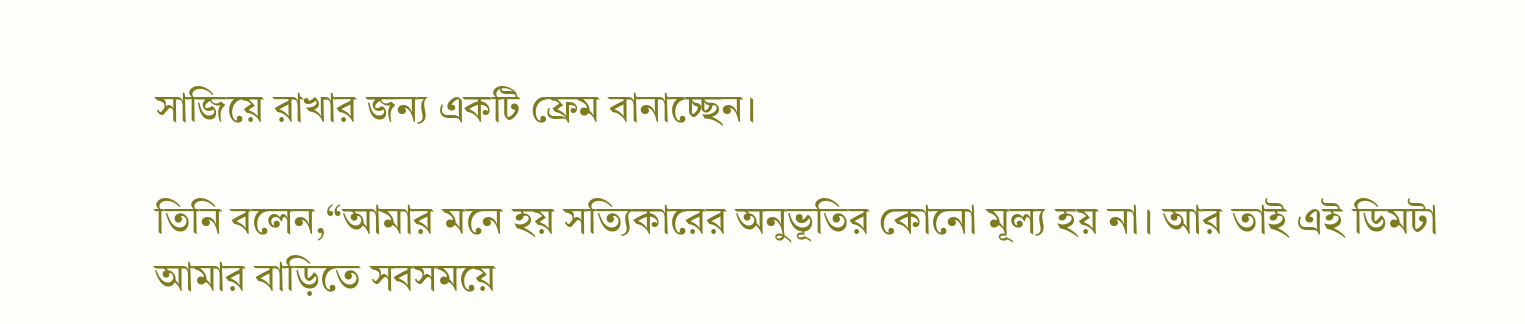সাজিয়ে রাখার জন্য একটি ফ্রেম বানাচ্ছেন।

তিনি বলেন,“আমার মনে হয় সত্যিকারের অনুভূতির কোনো মূল্য হয় না। আর তাই এই ডিমটা আমার বাড়িতে সবসময়ে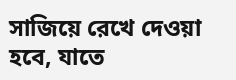সাজিয়ে রেখে দেওয়া হবে, যাতে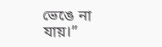ভেঙে না যায়।”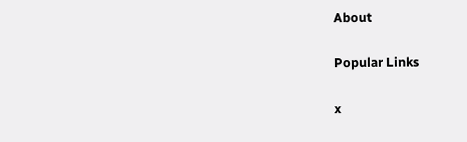About

Popular Links

x